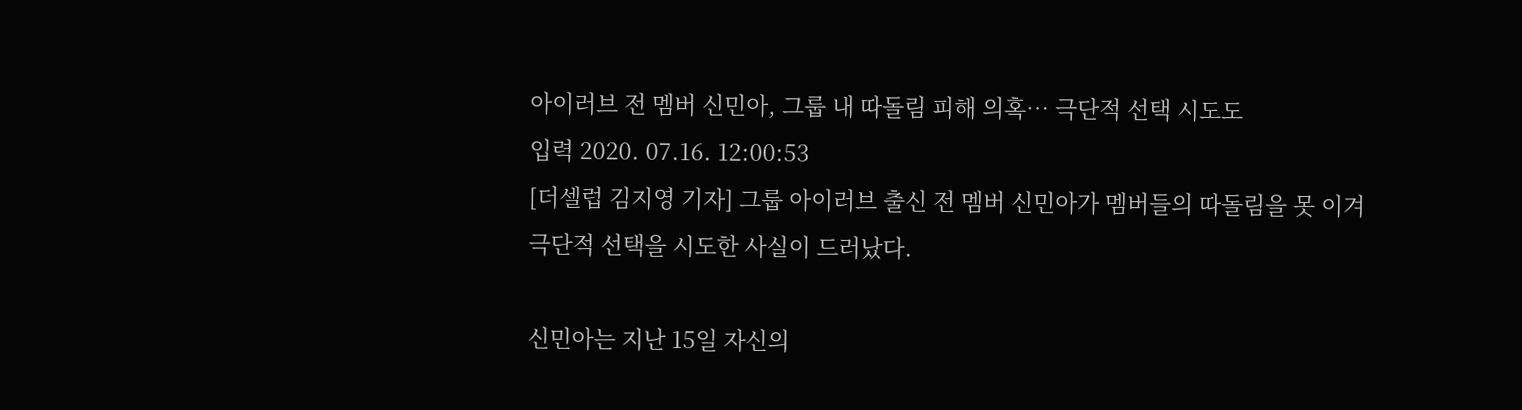아이러브 전 멤버 신민아, 그룹 내 따돌림 피해 의혹… 극단적 선택 시도도
입력 2020. 07.16. 12:00:53
[더셀럽 김지영 기자] 그룹 아이러브 출신 전 멤버 신민아가 멤버들의 따돌림을 못 이겨 극단적 선택을 시도한 사실이 드러났다.

신민아는 지난 15일 자신의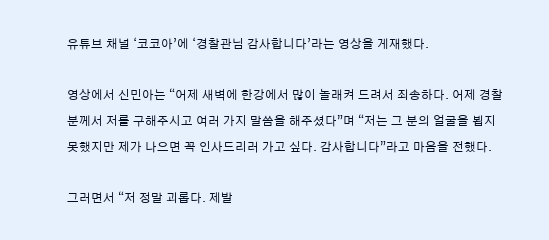유튜브 채널 ‘코코아’에 ‘경찰관님 감사합니다’라는 영상을 게재했다.

영상에서 신민아는 “어제 새벽에 한강에서 많이 놀래켜 드려서 죄송하다. 어제 경찰분께서 저를 구해주시고 여러 가지 말씀을 해주셨다”며 “저는 그 분의 얼굴을 뵙지 못했지만 제가 나으면 꼭 인사드리러 가고 싶다. 감사합니다”라고 마음을 전했다.

그러면서 “저 정말 괴롭다. 제발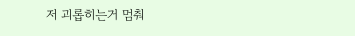저 괴롭히는거 멈춰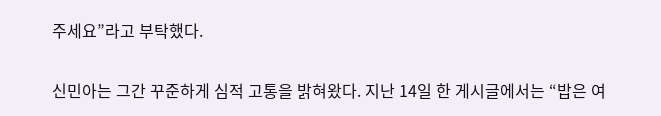주세요”라고 부탁했다.

신민아는 그간 꾸준하게 심적 고통을 밝혀왔다. 지난 14일 한 게시글에서는 “밥은 여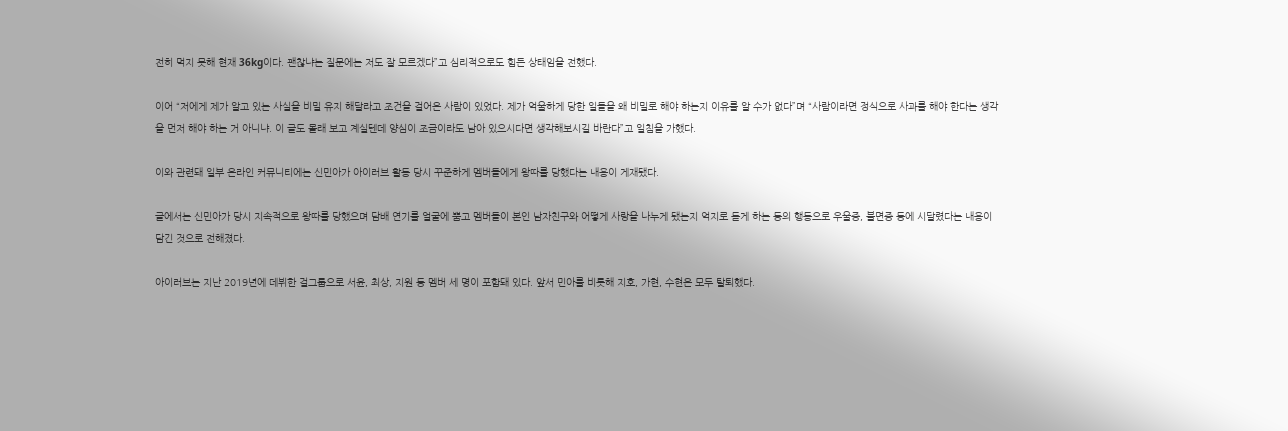전히 먹지 못해 현재 36kg이다. 괜찮냐는 질문에는 저도 잘 모르겠다”고 심리적으로도 힘든 상태임을 전했다.

이어 “저에게 제가 알고 있는 사실을 비밀 유지 해달라고 조건을 걸어온 사람이 있었다. 제가 억울하게 당한 일들을 왜 비밀로 해야 하는지 이유를 알 수가 없다”며 “사람이라면 정식으로 사과를 해야 한다는 생각을 먼저 해야 하는 거 아니냐. 이 글도 몰래 보고 계실텐데 양심이 조금이라도 남아 있으시다면 생각해보시길 바란다”고 일침을 가했다.

이와 관련돼 일부 온라인 커뮤니티에는 신민아가 아이러브 활동 당시 꾸준하게 멤버들에게 왕따를 당했다는 내용이 게재됐다.

글에서는 신민아가 당시 지속적으로 왕따를 당했으며 담배 연기를 얼굴에 뿜고 멤버들이 본인 남자친구와 어떻게 사랑을 나누게 됐는지 억지로 듣게 하는 등의 행동으로 우울증, 불면증 등에 시달렸다는 내용이 담긴 것으로 전해졌다.

아이러브는 지난 2019년에 데뷔한 걸그룹으로 서윤, 최상, 지원 등 멤버 세 명이 포함돼 있다. 앞서 민아를 비롯해 지호, 가현, 수현은 모두 탈퇴했다.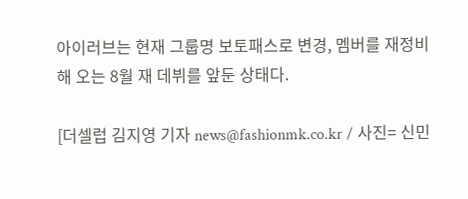아이러브는 현재 그룹명 보토패스로 변경, 멤버를 재정비해 오는 8월 재 데뷔를 앞둔 상태다.

[더셀럽 김지영 기자 news@fashionmk.co.kr / 사진= 신민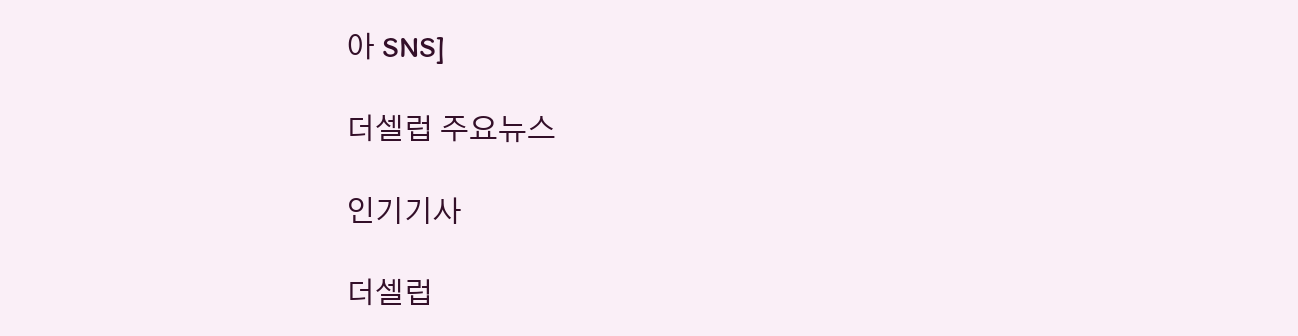아 SNS]

더셀럽 주요뉴스

인기기사

더셀럽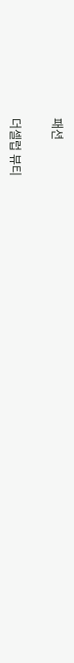패션

더셀럽 뷰티